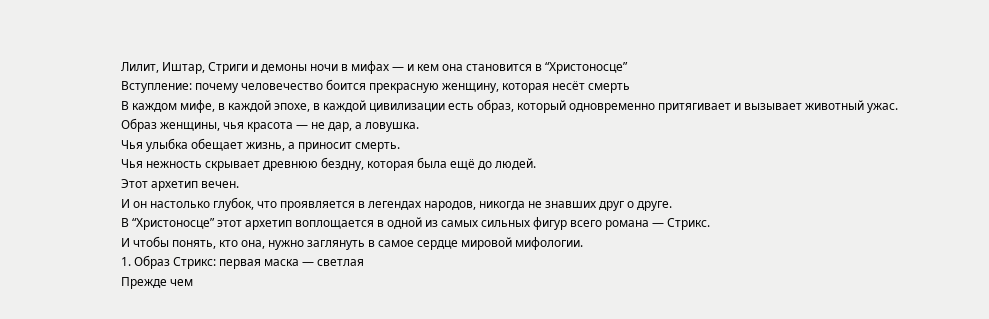Лилит, Иштар, Стриги и демоны ночи в мифах — и кем она становится в “Христоносце”
Вступление: почему человечество боится прекрасную женщину, которая несёт смерть
В каждом мифе, в каждой эпохе, в каждой цивилизации есть образ, который одновременно притягивает и вызывает животный ужас.
Образ женщины, чья красота — не дар, а ловушка.
Чья улыбка обещает жизнь, а приносит смерть.
Чья нежность скрывает древнюю бездну, которая была ещё до людей.
Этот архетип вечен.
И он настолько глубок, что проявляется в легендах народов, никогда не знавших друг о друге.
В “Христоносце” этот архетип воплощается в одной из самых сильных фигур всего романа — Стрикс.
И чтобы понять, кто она, нужно заглянуть в самое сердце мировой мифологии.
1. Образ Стрикс: первая маска — светлая
Прежде чем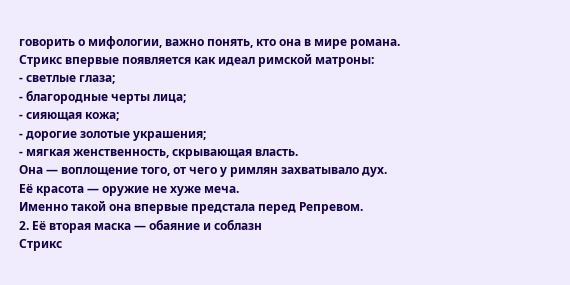говорить о мифологии, важно понять, кто она в мире романа.
Стрикс впервые появляется как идеал римской матроны:
- светлые глаза;
- благородные черты лица;
- сияющая кожа;
- дорогие золотые украшения;
- мягкая женственность, скрывающая власть.
Она — воплощение того, от чего у римлян захватывало дух.
Её красота — оружие не хуже меча.
Именно такой она впервые предстала перед Репревом.
2. Её вторая маска — обаяние и соблазн
Стрикс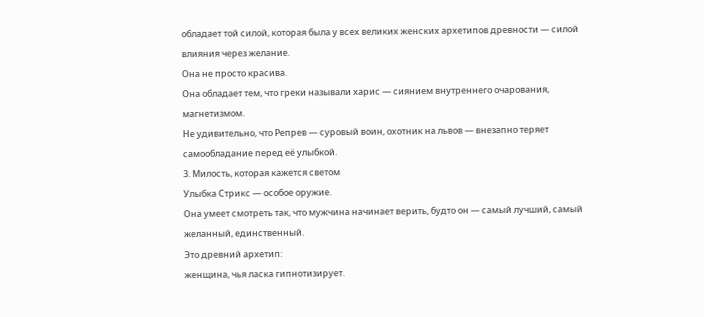обладает той силой, которая была у всех великих женских архетипов древности — силой влияния через желание.
Она не просто красива.
Она обладает тем, что греки называли харис — сиянием внутреннего очарования, магнетизмом.
Не удивительно, что Репрев — суровый воин, охотник на львов — внезапно теряет самообладание перед её улыбкой.
3. Милость, которая кажется светом
Улыбка Стрикс — особое оружие.
Она умеет смотреть так, что мужчина начинает верить, будто он — самый лучший, самый желанный, единственный.
Это древний архетип:
женщина, чья ласка гипнотизирует.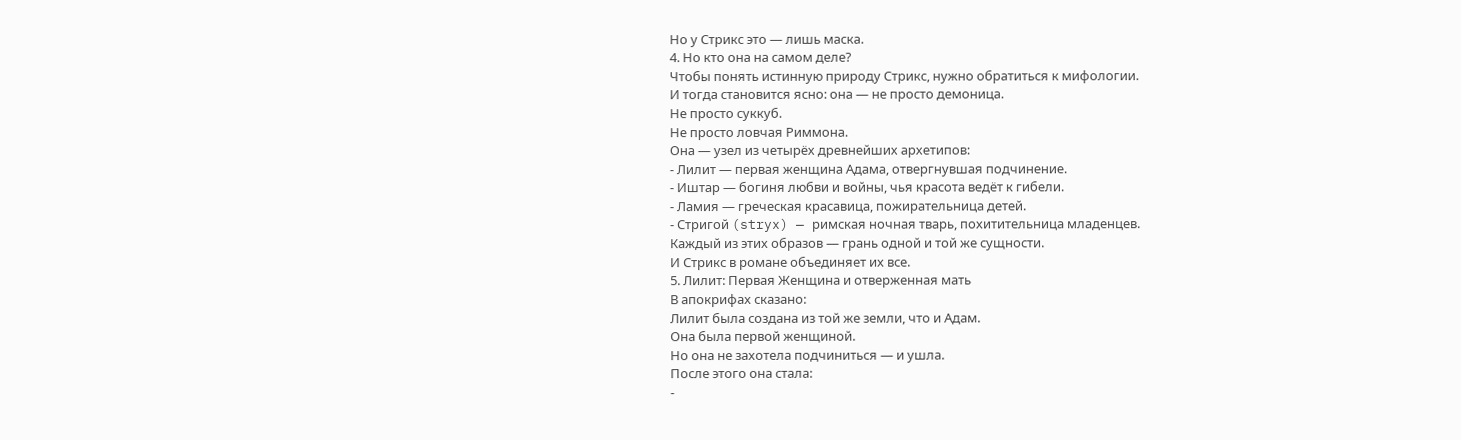Но у Стрикс это — лишь маска.
4. Но кто она на самом деле?
Чтобы понять истинную природу Стрикс, нужно обратиться к мифологии.
И тогда становится ясно: она — не просто демоница.
Не просто суккуб.
Не просто ловчая Риммона.
Она — узел из четырёх древнейших архетипов:
- Лилит — первая женщина Адама, отвергнувшая подчинение.
- Иштар — богиня любви и войны, чья красота ведёт к гибели.
- Ламия — греческая красавица, пожирательница детей.
- Стригой (stryx) — римская ночная тварь, похитительница младенцев.
Каждый из этих образов — грань одной и той же сущности.
И Стрикс в романе объединяет их все.
5. Лилит: Первая Женщина и отверженная мать
В апокрифах сказано:
Лилит была создана из той же земли, что и Адам.
Она была первой женщиной.
Но она не захотела подчиниться — и ушла.
После этого она стала:
-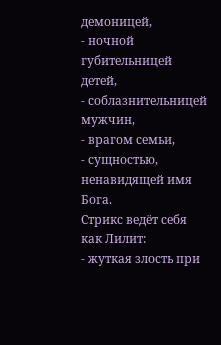демоницей,
- ночной губительницей детей,
- соблазнительницей мужчин,
- врагом семьи,
- сущностью, ненавидящей имя Бога.
Стрикс ведёт себя как Лилит:
- жуткая злость при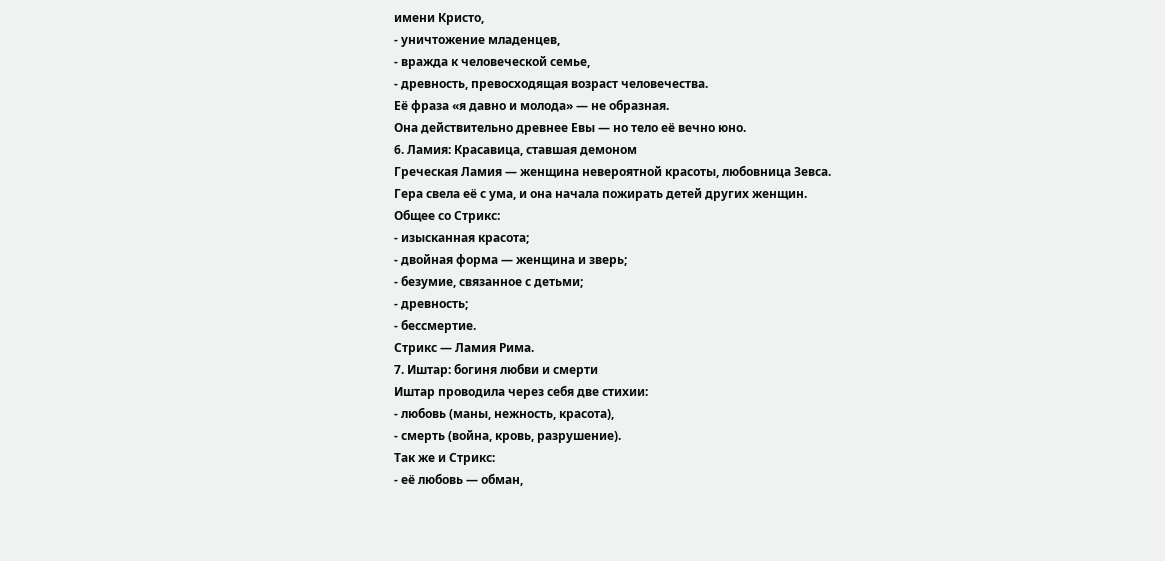имени Кристо,
- уничтожение младенцев,
- вражда к человеческой семье,
- древность, превосходящая возраст человечества.
Её фраза «я давно и молода» — не образная.
Она действительно древнее Евы — но тело её вечно юно.
6. Ламия: Красавица, ставшая демоном
Греческая Ламия — женщина невероятной красоты, любовница Зевса.
Гера свела её с ума, и она начала пожирать детей других женщин.
Общее со Стрикс:
- изысканная красота;
- двойная форма — женщина и зверь;
- безумие, связанное с детьми;
- древность;
- бессмертие.
Стрикс — Ламия Рима.
7. Иштар: богиня любви и смерти
Иштар проводила через себя две стихии:
- любовь (маны, нежность, красота),
- смерть (война, кровь, разрушение).
Так же и Стрикс:
- её любовь — обман,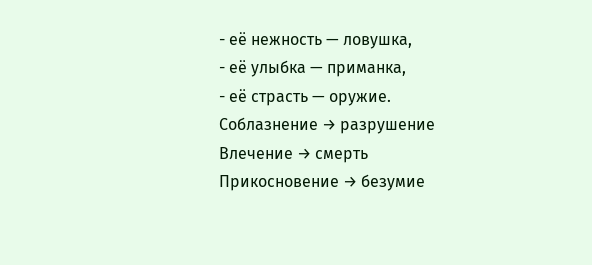- её нежность — ловушка,
- её улыбка — приманка,
- её страсть — оружие.
Соблазнение → разрушение
Влечение → смерть
Прикосновение → безумие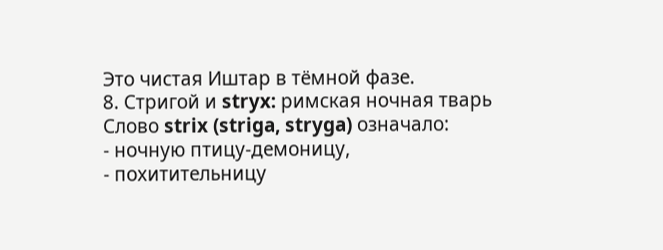Это чистая Иштар в тёмной фазе.
8. Стригой и stryx: римская ночная тварь
Слово strix (striga, stryga) означало:
- ночную птицу-демоницу,
- похитительницу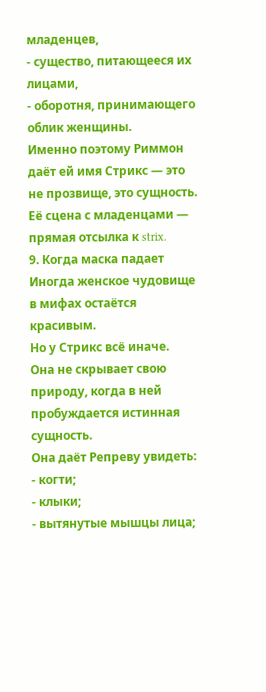младенцев,
- существо, питающееся их лицами,
- оборотня, принимающего облик женщины.
Именно поэтому Риммон даёт ей имя Стрикс — это не прозвище, это сущность.
Её сцена с младенцами — прямая отсылка к strix.
9. Когда маска падает
Иногда женское чудовище в мифах остаётся красивым.
Но у Стрикс всё иначе.
Она не скрывает свою природу, когда в ней пробуждается истинная сущность.
Она даёт Репреву увидеть:
- когти;
- клыки;
- вытянутые мышцы лица;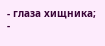- глаза хищника;
-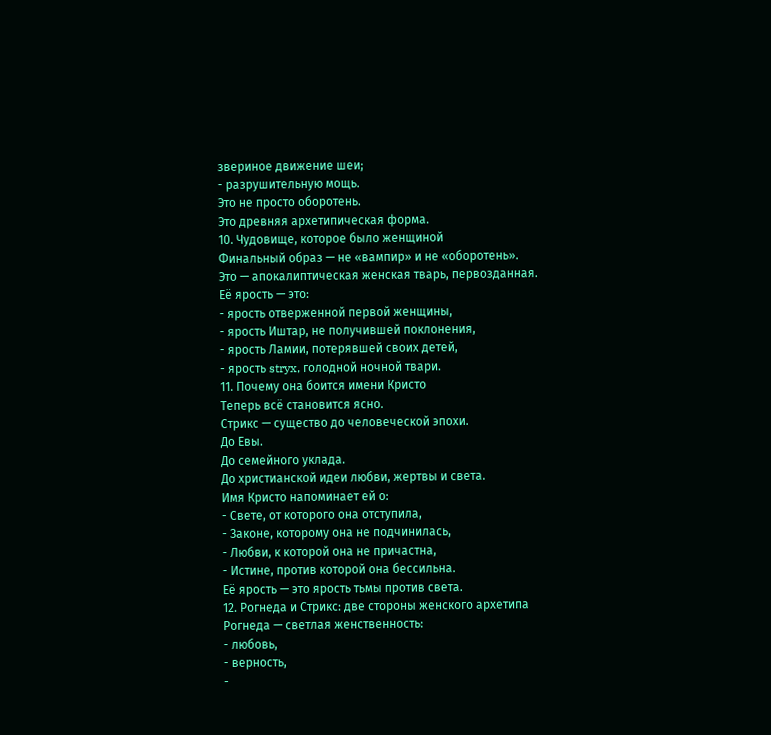звериное движение шеи;
- разрушительную мощь.
Это не просто оборотень.
Это древняя архетипическая форма.
10. Чудовище, которое было женщиной
Финальный образ — не «вампир» и не «оборотень».
Это — апокалиптическая женская тварь, первозданная.
Её ярость — это:
- ярость отверженной первой женщины,
- ярость Иштар, не получившей поклонения,
- ярость Ламии, потерявшей своих детей,
- ярость stryx, голодной ночной твари.
11. Почему она боится имени Кристо
Теперь всё становится ясно.
Стрикс — существо до человеческой эпохи.
До Евы.
До семейного уклада.
До христианской идеи любви, жертвы и света.
Имя Кристо напоминает ей о:
- Свете, от которого она отступила,
- Законе, которому она не подчинилась,
- Любви, к которой она не причастна,
- Истине, против которой она бессильна.
Её ярость — это ярость тьмы против света.
12. Рогнеда и Стрикс: две стороны женского архетипа
Рогнеда — светлая женственность:
- любовь,
- верность,
-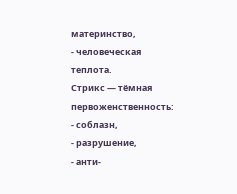материнство,
- человеческая теплота.
Стрикс — тёмная первоженственность:
- соблазн,
- разрушение,
- анти-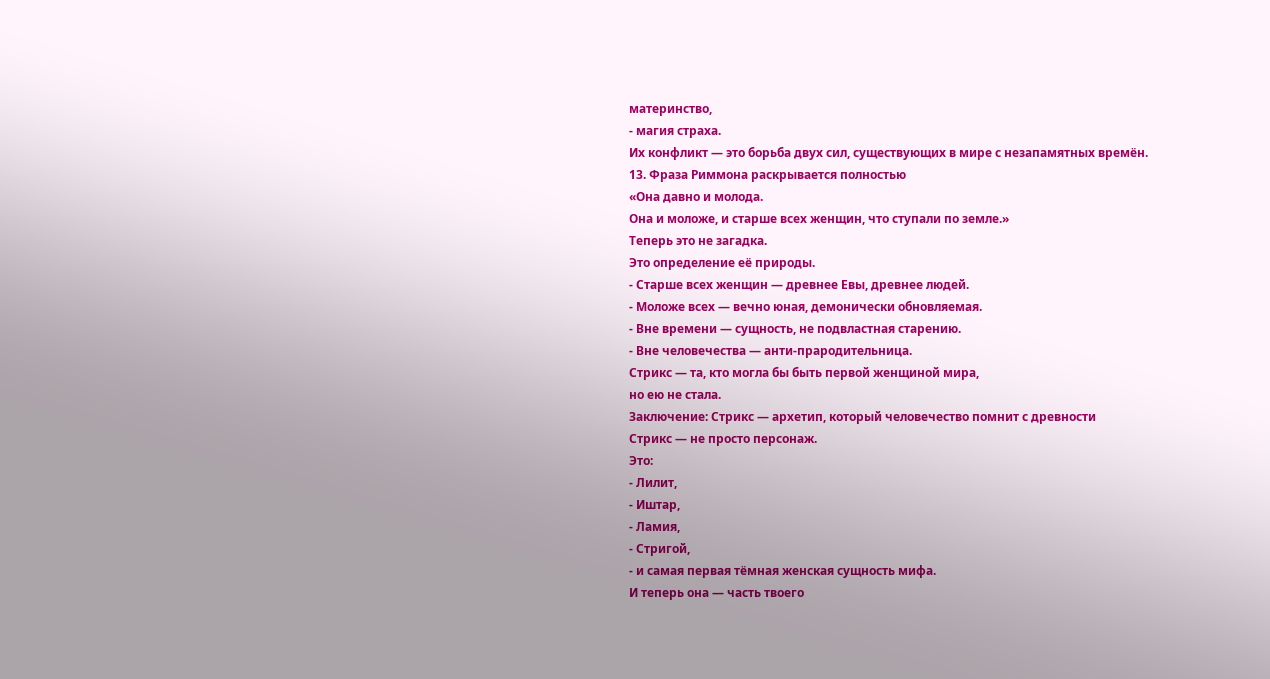материнство,
- магия страха.
Их конфликт — это борьба двух сил, существующих в мире с незапамятных времён.
13. Фраза Риммона раскрывается полностью
«Она давно и молода.
Она и моложе, и старше всех женщин, что ступали по земле.»
Теперь это не загадка.
Это определение её природы.
- Старше всех женщин — древнее Евы, древнее людей.
- Моложе всех — вечно юная, демонически обновляемая.
- Вне времени — сущность, не подвластная старению.
- Вне человечества — анти-прародительница.
Стрикс — та, кто могла бы быть первой женщиной мира,
но ею не стала.
Заключение: Стрикс — архетип, который человечество помнит с древности
Стрикс — не просто персонаж.
Это:
- Лилит,
- Иштар,
- Ламия,
- Стригой,
- и самая первая тёмная женская сущность мифа.
И теперь она — часть твоего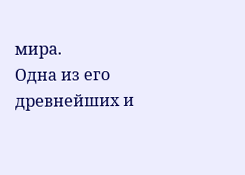мира.
Одна из его древнейших и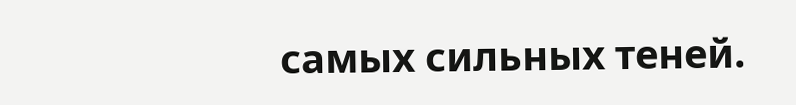самых сильных теней.